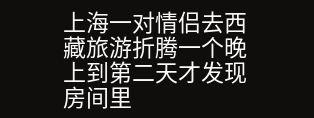上海一对情侣去西藏旅游折腾一个晚上到第二天才发现房间里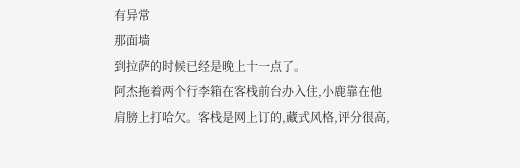有异常
那面墙
到拉萨的时候已经是晚上十一点了。
阿杰拖着两个行李箱在客栈前台办入住,小鹿靠在他肩膀上打哈欠。客栈是网上订的,藏式风格,评分很高,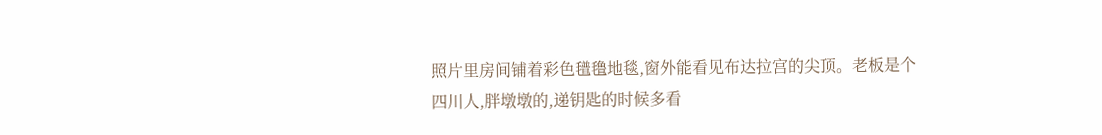照片里房间铺着彩色氆氇地毯,窗外能看见布达拉宫的尖顶。老板是个四川人,胖墩墩的,递钥匙的时候多看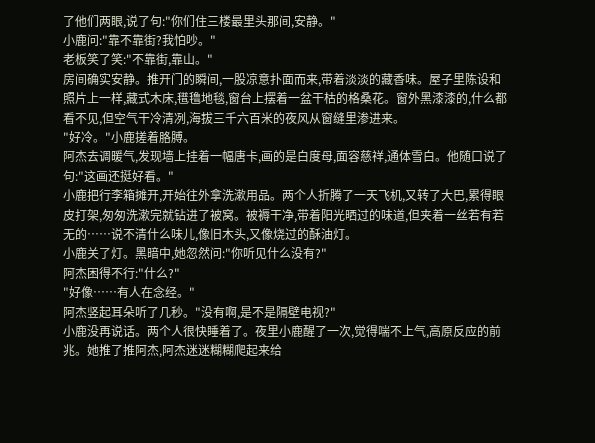了他们两眼,说了句:"你们住三楼最里头那间,安静。"
小鹿问:"靠不靠街?我怕吵。"
老板笑了笑:"不靠街,靠山。"
房间确实安静。推开门的瞬间,一股凉意扑面而来,带着淡淡的藏香味。屋子里陈设和照片上一样,藏式木床,氆氇地毯,窗台上摆着一盆干枯的格桑花。窗外黑漆漆的,什么都看不见,但空气干冷清冽,海拔三千六百米的夜风从窗缝里渗进来。
"好冷。"小鹿搓着胳膊。
阿杰去调暖气,发现墙上挂着一幅唐卡,画的是白度母,面容慈祥,通体雪白。他随口说了句:"这画还挺好看。"
小鹿把行李箱摊开,开始往外拿洗漱用品。两个人折腾了一天飞机,又转了大巴,累得眼皮打架,匆匆洗漱完就钻进了被窝。被褥干净,带着阳光晒过的味道,但夹着一丝若有若无的……说不清什么味儿,像旧木头,又像烧过的酥油灯。
小鹿关了灯。黑暗中,她忽然问:"你听见什么没有?"
阿杰困得不行:"什么?"
"好像……有人在念经。"
阿杰竖起耳朵听了几秒。"没有啊,是不是隔壁电视?"
小鹿没再说话。两个人很快睡着了。夜里小鹿醒了一次,觉得喘不上气,高原反应的前兆。她推了推阿杰,阿杰迷迷糊糊爬起来给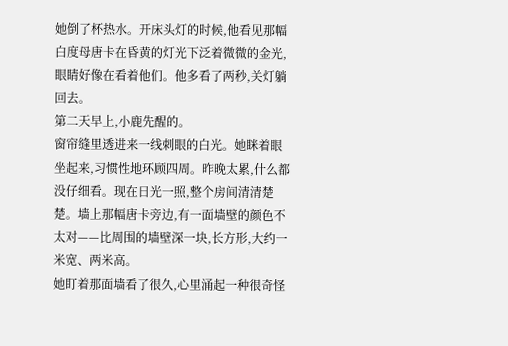她倒了杯热水。开床头灯的时候,他看见那幅白度母唐卡在昏黄的灯光下泛着微微的金光,眼睛好像在看着他们。他多看了两秒,关灯躺回去。
第二天早上,小鹿先醒的。
窗帘缝里透进来一线刺眼的白光。她眯着眼坐起来,习惯性地环顾四周。昨晚太累,什么都没仔细看。现在日光一照,整个房间清清楚楚。墙上那幅唐卡旁边,有一面墙壁的颜色不太对——比周围的墙壁深一块,长方形,大约一米宽、两米高。
她盯着那面墙看了很久,心里涌起一种很奇怪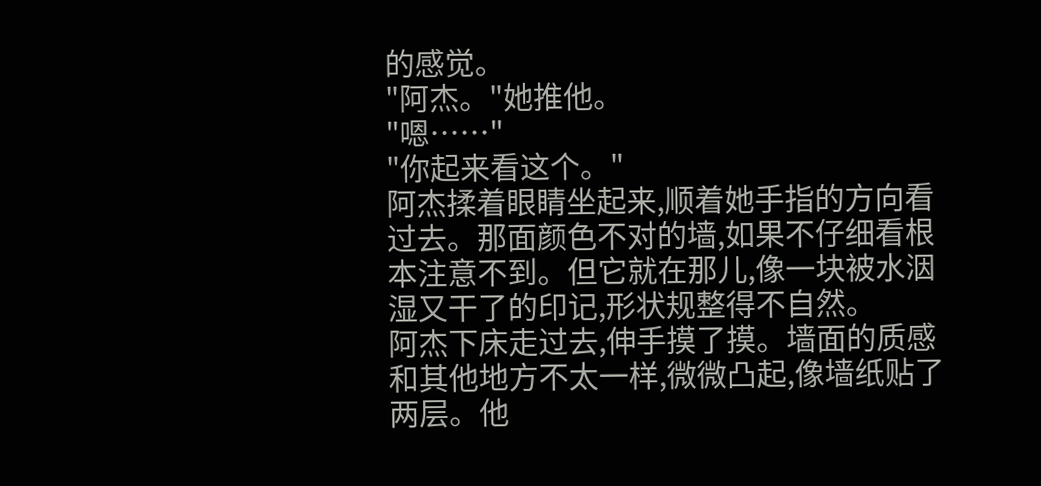的感觉。
"阿杰。"她推他。
"嗯……"
"你起来看这个。"
阿杰揉着眼睛坐起来,顺着她手指的方向看过去。那面颜色不对的墙,如果不仔细看根本注意不到。但它就在那儿,像一块被水洇湿又干了的印记,形状规整得不自然。
阿杰下床走过去,伸手摸了摸。墙面的质感和其他地方不太一样,微微凸起,像墙纸贴了两层。他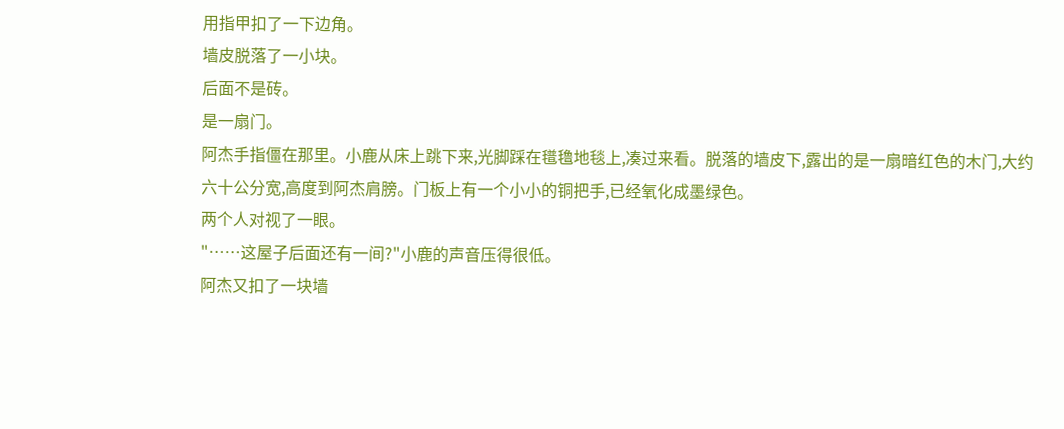用指甲扣了一下边角。
墙皮脱落了一小块。
后面不是砖。
是一扇门。
阿杰手指僵在那里。小鹿从床上跳下来,光脚踩在氆氇地毯上,凑过来看。脱落的墙皮下,露出的是一扇暗红色的木门,大约六十公分宽,高度到阿杰肩膀。门板上有一个小小的铜把手,已经氧化成墨绿色。
两个人对视了一眼。
"……这屋子后面还有一间?"小鹿的声音压得很低。
阿杰又扣了一块墙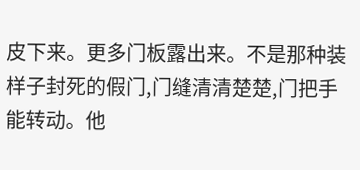皮下来。更多门板露出来。不是那种装样子封死的假门,门缝清清楚楚,门把手能转动。他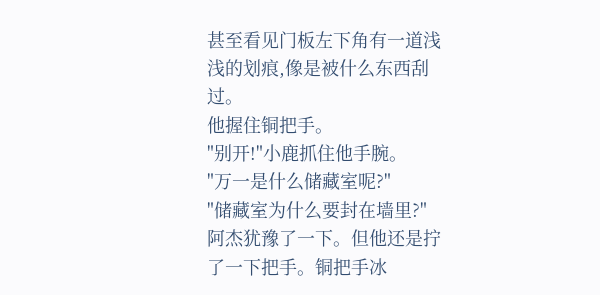甚至看见门板左下角有一道浅浅的划痕,像是被什么东西刮过。
他握住铜把手。
"别开!"小鹿抓住他手腕。
"万一是什么储藏室呢?"
"储藏室为什么要封在墙里?"
阿杰犹豫了一下。但他还是拧了一下把手。铜把手冰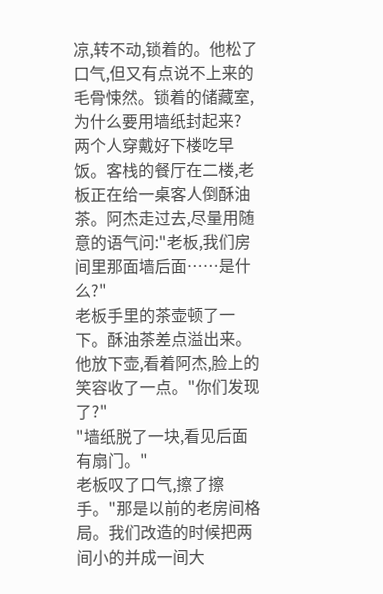凉,转不动,锁着的。他松了口气,但又有点说不上来的毛骨悚然。锁着的储藏室,为什么要用墙纸封起来?
两个人穿戴好下楼吃早饭。客栈的餐厅在二楼,老板正在给一桌客人倒酥油茶。阿杰走过去,尽量用随意的语气问:"老板,我们房间里那面墙后面……是什么?"
老板手里的茶壶顿了一下。酥油茶差点溢出来。
他放下壶,看着阿杰,脸上的笑容收了一点。"你们发现了?"
"墙纸脱了一块,看见后面有扇门。"
老板叹了口气,擦了擦手。"那是以前的老房间格局。我们改造的时候把两间小的并成一间大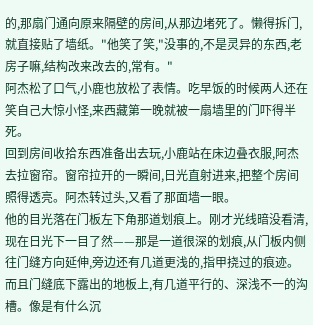的,那扇门通向原来隔壁的房间,从那边堵死了。懒得拆门,就直接贴了墙纸。"他笑了笑,"没事的,不是灵异的东西,老房子嘛,结构改来改去的,常有。"
阿杰松了口气,小鹿也放松了表情。吃早饭的时候两人还在笑自己大惊小怪,来西藏第一晚就被一扇墙里的门吓得半死。
回到房间收拾东西准备出去玩,小鹿站在床边叠衣服,阿杰去拉窗帘。窗帘拉开的一瞬间,日光直射进来,把整个房间照得透亮。阿杰转过头,又看了那面墙一眼。
他的目光落在门板左下角那道划痕上。刚才光线暗没看清,现在日光下一目了然——那是一道很深的划痕,从门板内侧往门缝方向延伸,旁边还有几道更浅的,指甲挠过的痕迹。
而且门缝底下露出的地板上,有几道平行的、深浅不一的沟槽。像是有什么沉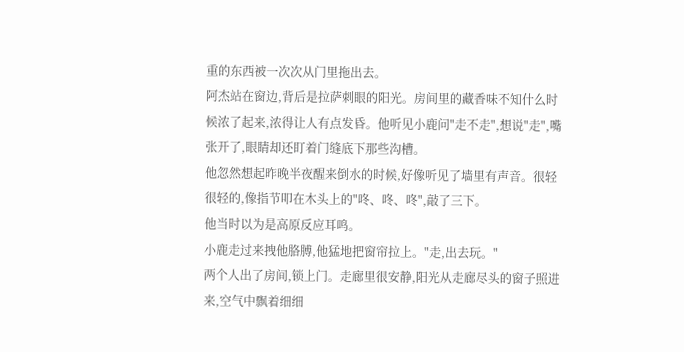重的东西被一次次从门里拖出去。
阿杰站在窗边,背后是拉萨刺眼的阳光。房间里的藏香味不知什么时候浓了起来,浓得让人有点发昏。他听见小鹿问"走不走",想说"走",嘴张开了,眼睛却还盯着门缝底下那些沟槽。
他忽然想起昨晚半夜醒来倒水的时候,好像听见了墙里有声音。很轻很轻的,像指节叩在木头上的"咚、咚、咚",敲了三下。
他当时以为是高原反应耳鸣。
小鹿走过来拽他胳膊,他猛地把窗帘拉上。"走,出去玩。"
两个人出了房间,锁上门。走廊里很安静,阳光从走廊尽头的窗子照进来,空气中飘着细细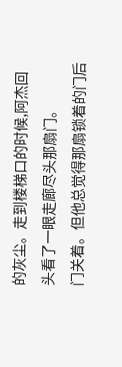的灰尘。走到楼梯口的时候,阿杰回头看了一眼走廊尽头那扇门。
门关着。但他总觉得那扇锁着的门后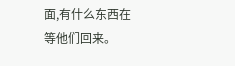面,有什么东西在等他们回来。